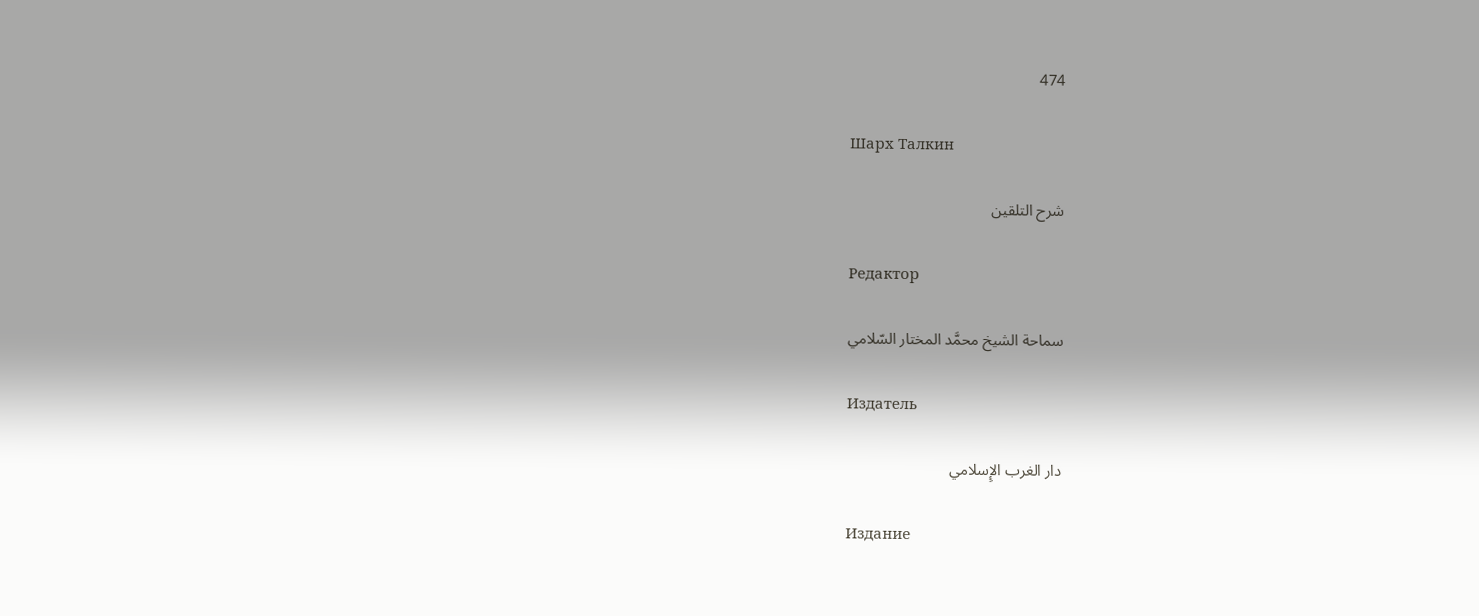474

Шарх Талкин

شرح التلقين

Редактор

سماحة الشيخ محمَّد المختار السّلامي

Издатель

دار الغرب الإِسلامي

Издание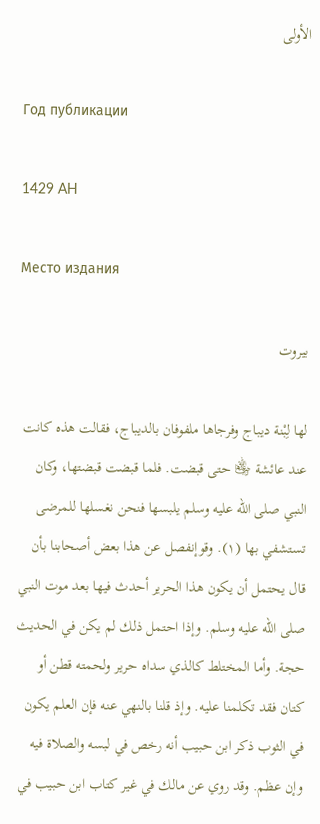الأولى

Год публикации

1429 AH

Место издания

بيروت

لها لِبْنة ديباج وفرجاها ملفوفان بالديباج، فقالت هذه كانت عند عائشة ﵂ حتى قبضت. فلما قبضت قبضتها، وكان النبي صلى الله عليه وسلم يلبسها فنحن نغسلها للمرضى تستشفي بها (١). وقوإنفصل عن هذا بعض أصحابنا بأن قال يحتمل أن يكون هذا الحرير أحدث فيها بعد موت النبي صلى الله عليه وسلم. وإذا احتمل ذلك لم يكن في الحديث حجة. وأما المختلط كالذي سداه حرير ولحمته قطن أو كتان فقد تكلمنا عليه. وإذ قلنا بالنهي عنه فإن العلم يكون في الثوب ذكر ابن حبيب أنه رخص في لبسه والصلاة فيه وإن عظم. وقد روي عن مالك في غير كتاب ابن حبيب في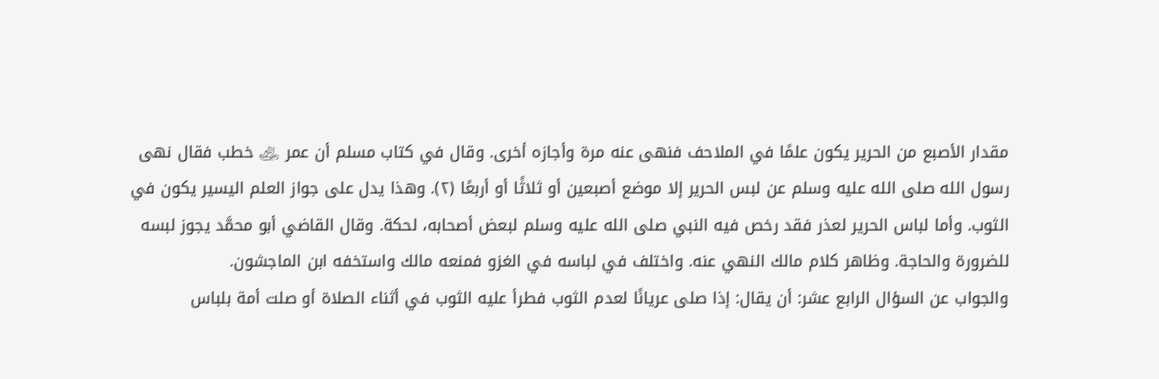مقدار الأصبع من الحرير يكون علمًا في الملاحف فنهى عنه مرة وأجازه أخرى. وقال في كتاب مسلم أن عمر ﵁ خطب فقال نهى رسول الله صلى الله عليه وسلم عن لبس الحرير إلا موضع أصبعين أو ثلاثًا أو أربعًا (٢). وهذا يدل على جواز العلم اليسير يكون في الثوب. وأما لباس الحرير لعذر فقد رخص فيه النبي صلى الله عليه وسلم لبعض أصحابه، لحكة. وقال القاضي أبو محمَّد يجوز لبسه للضرورة والحاجة. وظاهر كلام مالك النهي عنه. واختلف في لباسه في الغزو فمنعه مالك واستخفه ابن الماجشون.
والجواب عن السؤال الرابع عشر: أن يقال: إذا صلى عريانًا لعدم الثوب فطرأ عليه الثوب في أثناء الصلاة أو صلت أمة بلباس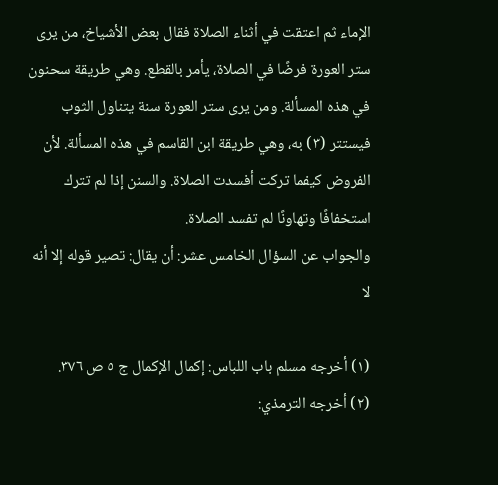الإماء ثم اعتقت في أثناء الصلاة فقال بعض الأشياخ، من يرى ستر العورة فرضًا في الصلاة، يأمر بالقطع. وهي طريقة سحنون في هذه المسألة. ومن يرى ستر العورة سنة يتناول الثوب فيستتر (٣) به، وهي طريقة ابن القاسم في هذه المسألة. لأن الفروض كيفما تركت أفسدت الصلاة. والسنن إذا لم تترك استخفافًا وتهاونًا لم تفسد الصلاة.
والجواب عن السؤال الخامس عشر: أن يقال: تصير قوله إلا أنه لا

(١) أخرجه مسلم باب اللباس: إكمال الإكمال ج ٥ ص ٣٧٦.
(٢) أخرجه الترمذي: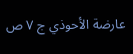عارضة الأحوذي ج ٧ ص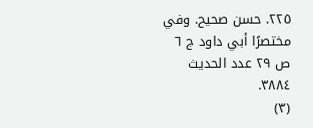٢٢٥. حسن صحيح. وفي مختصرًا أبي داود ج ٦ ص ٢٩ عدد الحديث ٣٨٨٤.
(٣)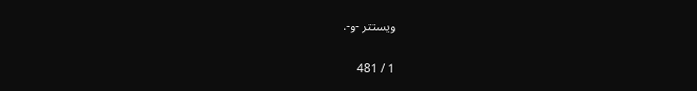ويستتر -و-.

1 / 481